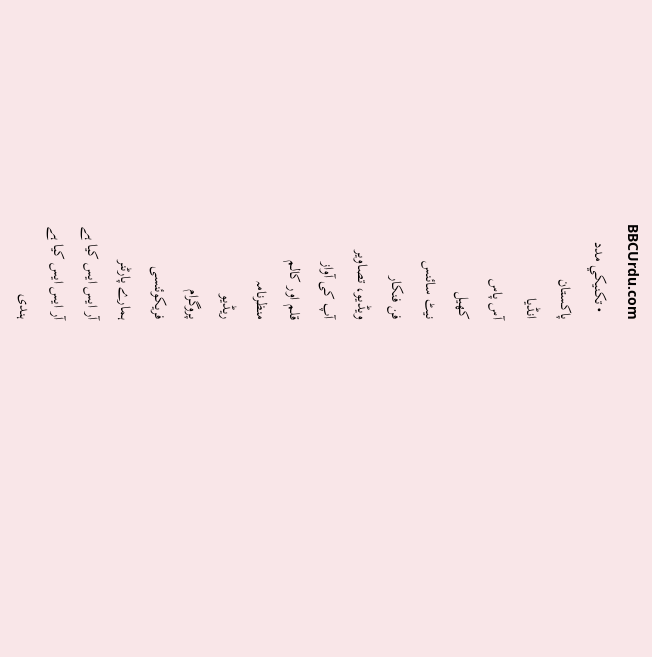BBCUrdu.com
  • تکنيکي مدد
پاکستان
انڈیا
آس پاس
کھیل
نیٹ سائنس
فن فنکار
ویڈیو، تصاویر
آپ کی آواز
قلم اور کالم
منظرنامہ
ریڈیو
پروگرام
فریکوئنسی
ہمارے پارٹنر
آر ایس ایس کیا ہے
آر ایس ایس کیا ہے
ہندی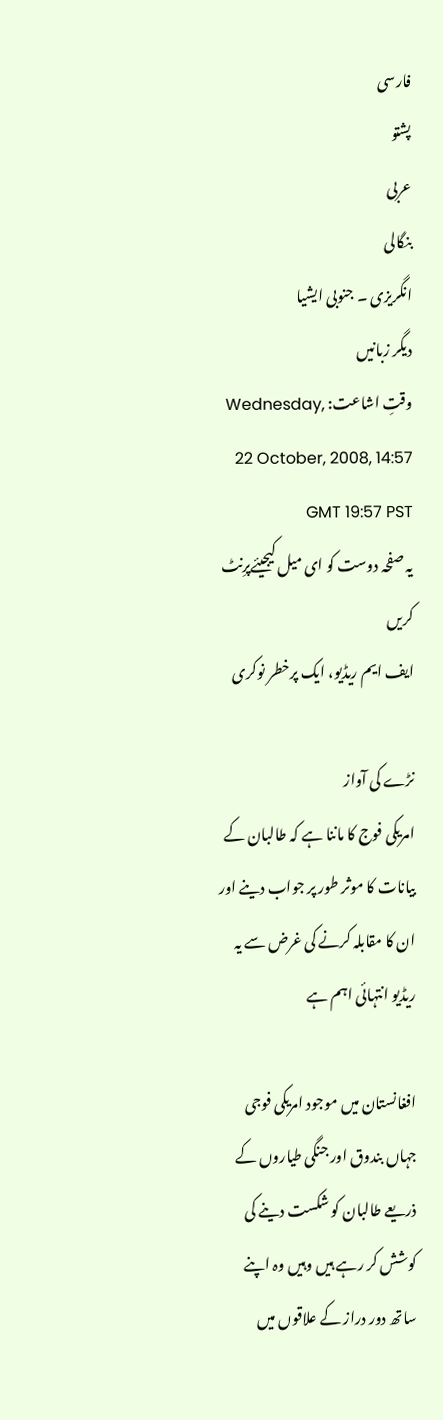فارسی
پشتو
عربی
بنگالی
انگریزی ۔ جنوبی ایشیا
دیگر زبانیں
وقتِ اشاعت: Wednesday, 22 October, 2008, 14:57 GMT 19:57 PST
یہ صفحہ دوست کو ای میل کیجیئےپرِنٹ کریں
ایف ایم ریڈیو، ایک پرخطر نوکری

نڑے کی آواز
امریکی فوج کا ماننا ہے کہ طالبان کے بیانات کا موثر طور پر جواب دینے اور ان کا مقابلہ کرنے کی غرض سے یہ ریڈیو انتہائی اہم ہے

افغانستان میں موجود امریکی فوجی جہاں بندوق اور جنگی طیاروں کے ذریعے طالبان کو شکست دینے کی کوشش کر رہے ہیں وہیں وہ اپنے ساتھ دور دراز کے علاقوں میں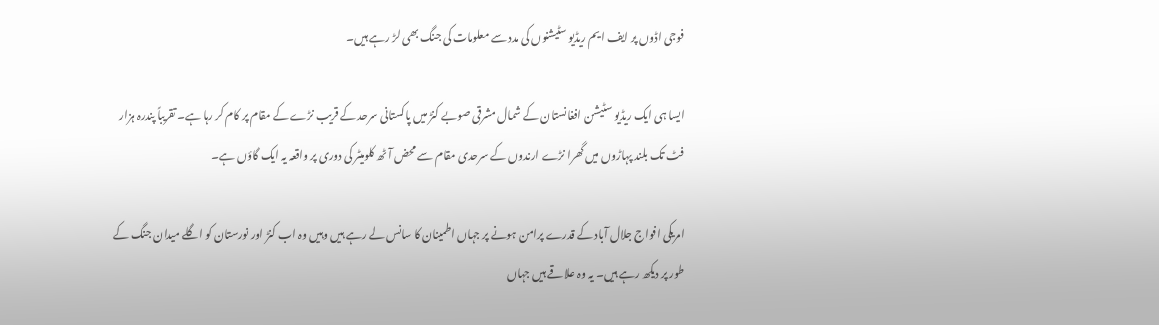فوجی اڈوں پر ایف ایم ریڈیو سٹیشنوں کی مدد سے معلومات کی جنگ بھی لڑ رہے ہیں۔

ایسا ہی ایک ریڈیو سٹیشن افغانستان کے شمال مشرقی صوبے کنڑ میں پاکستانی سرحد کے قریب نڑے کے مقام پر کام کر رہا ہے۔ تقریباً پندرہ ہزار فٹ تک بلند پہاڑوں میں گھرا نڑے ارندوں کے سرحدی مقام سے محض آٹھ کلومیٹر کی دوری پر واقعہ یہ ایک گاؤں ہے۔

امریکی افواج جلال آباد کے قدرے پرامن ہونے پر جہاں اطمینان کا سانس لے رہے ہیں وہیں وہ اب کنڑ اور نورستان کو اگلے میدان جنگ کے طور پر دیکھ رہے ہیں۔ یہ وہ علاقے ہیں جہاں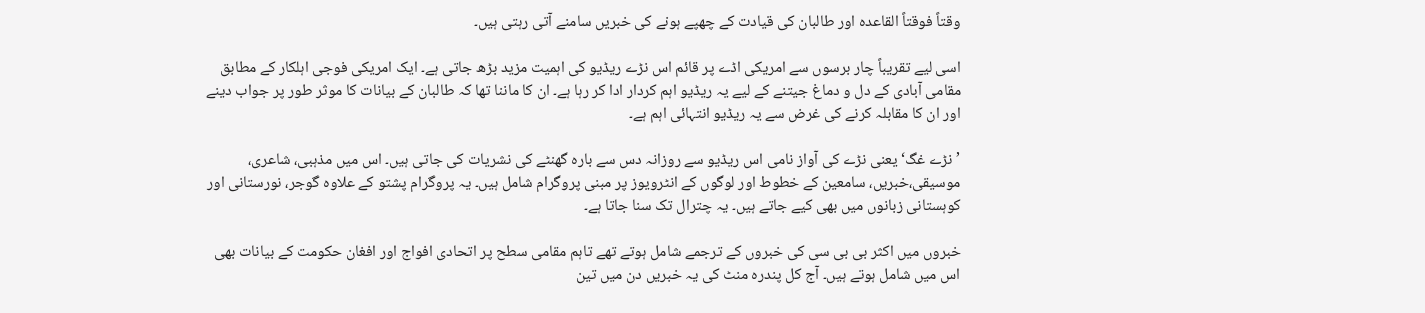وقتاً فوقتاً القاعدہ اور طالبان کی قیادت کے چھپے ہونے کی خبریں سامنے آتی رہتی ہیں۔

اسی لیے تقریباً چار برسوں سے امریکی اڈے پر قائم اس نڑے ریڈیو کی اہمیت مزید بڑھ جاتی ہے۔ ایک امریکی فوجی اہلکار کے مطابق مقامی آبادی کے دل و دماغ جیتنے کے لیے یہ ریڈیو اہم کردار ادا کر رہا ہے۔ ان کا ماننا تھا کہ طالبان کے بیانات کا موثر طور پر جواب دینے اور ان کا مقابلہ کرنے کی غرض سے یہ ریڈیو انتہائی اہم ہے۔

’نڑے غگ‘ یعنی نڑے کی آواز نامی اس ریڈیو سے روزانہ دس سے بارہ گھنٹے کی نشریات کی جاتی ہیں۔ اس میں مذہبی، شاعری، موسیقی،خبریں، سامعین کے خطوط اور لوگوں کے انٹرویوز پر مبنی پروگرام شامل ہیں۔ یہ پروگرام پشتو کے علاوہ گوجر، نورستانی اور کوہستانی زبانوں میں بھی کیے جاتے ہیں۔ یہ چترال تک سنا جاتا ہے۔

خبروں میں اکثر بی بی سی کی خبروں کے ترجمے شامل ہوتے تھے تاہم مقامی سطح پر اتحادی افواج اور افغان حکومت کے بیانات بھی اس میں شامل ہوتے ہیں۔ آج کل پندرہ منٹ کی یہ خبریں دن میں تین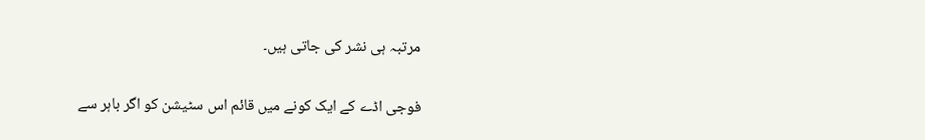مرتبہ ہی نشر کی جاتی ہیں۔

فوجی اڈے کے ایک کونے میں قائم اس سٹیشن کو اگر باہر سے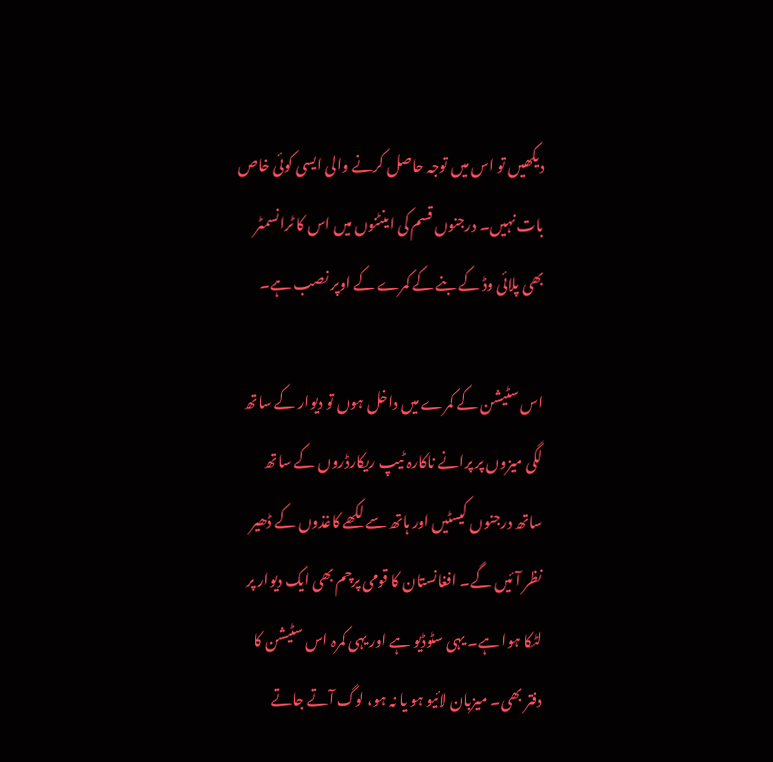دیکھیں تو اس میں توجہ حاصل کرنے والی ایسی کوئی خاص بات نہیں۔ درجنوں قسم کی اینٹنوں میں اس کا ٹرانسمٹر بھی پلائی وڈ کے بنے کے کمرے کے اوپر نصب ہے۔

اس سٹیشن کے کمرے میں داخل ہوں تو دیوار کے ساتھ لگی میزوں پر پرانے ناکارہ ٹیپ ریکارڈروں کے ساتھ ساتھ درجنوں کیسٹیں اور ہاتھ سے لکھے کاغذوں کے ڈھیر نظر آئیں گے۔ افغانستان کا قومی پرچم بھی ایک دیوار پر لٹکا ہوا ہے۔ یہی سٹوڈیو ہے اور یہی کمرہ اس سٹیشن کا دفتر بھی۔ میزبان لائیو ہو یا نہ ہو، لوگ آتے جاتے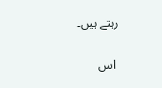رہتے ہیں۔

 اس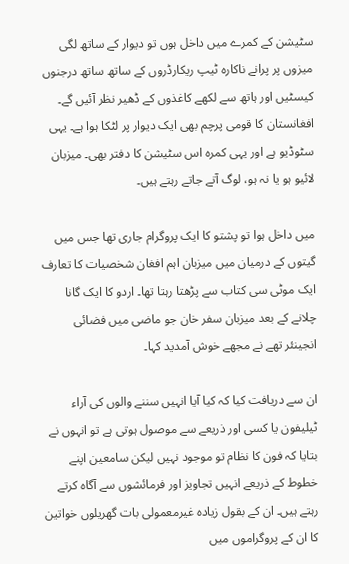سٹیشن کے کمرے میں داخل ہوں تو دیوار کے ساتھ لگی میزوں پر پرانے ناکارہ ٹیپ ریکارڈروں کے ساتھ ساتھ درجنوں کیسٹیں اور ہاتھ سے لکھے کاغذوں کے ڈھیر نظر آئیں گے۔ افغانستان کا قومی پرچم بھی ایک دیوار پر لٹکا ہوا ہے۔ یہی سٹوڈیو ہے اور یہی کمرہ اس سٹیشن کا دفتر بھی۔ میزبان لائیو ہو یا نہ ہو، لوگ آتے جاتے رہتے ہیں۔

میں داخل ہوا تو پشتو کا ایک پروگرام جاری تھا جس میں گیتوں کے درمیان میں میزبان اہم افغان شخصیات کا تعارف ایک موٹی سی کتاب سے پڑھتا رہتا تھا۔ اردو کا ایک گانا چلانے کے بعد میزبان سفر خان جو ماضی میں فضائی انجینئر تھے نے مجھے خوش آمدید کہا۔

ان سے دریافت کیا کہ کیا آیا انہیں سننے والوں کی آراء ٹیلیفون یا کسی اور ذریعے سے موصول ہوتی ہے تو انہوں نے بتایا کہ فون کا نظام تو موجود نہیں لیکن سامعین اپنے خطوط کے ذریعے انہیں تجاویز اور فرمائشوں سے آگاہ کرتے رہتے ہیں۔ ان کے بقول زیادہ غیرمعمولی بات گھریلوں خواتین کا ان کے پروگراموں میں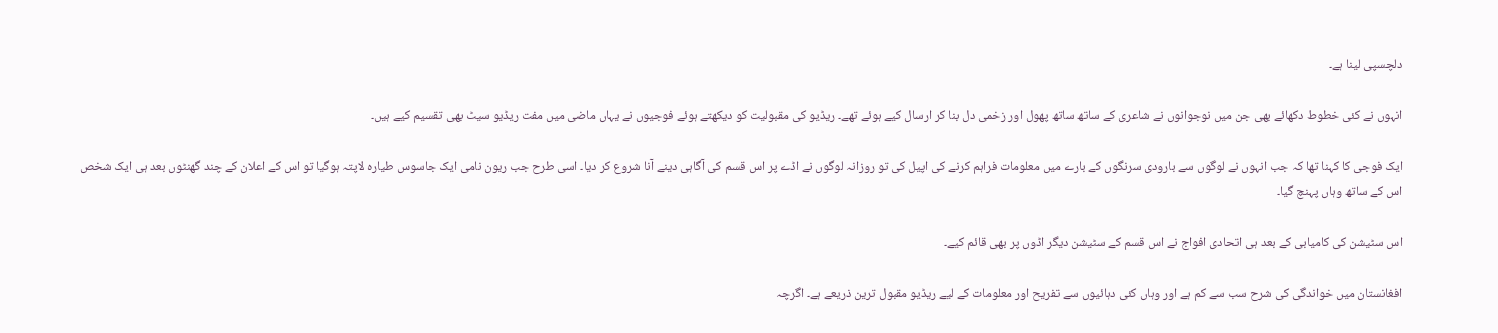دلچسپی لینا ہے۔

انہوں نے کئی خطوط دکھائے بھی جن میں نوجوانوں نے شاعری کے ساتھ ساتھ پھول اور زخمی دل بنا کر ارسال کیے ہوئے تھے۔ ریڈیو کی مقبولیت کو دیکھتے ہوئے فوجیوں نے یہاں ماضی میں مفت ریڈیو سیٹ بھی تقسیم کیے ہیں۔

ایک فوجی کا کہنا تھا کہ جب انہوں نے لوگوں سے بارودی سرنگوں کے بارے میں معلومات فراہم کرنے کی اپیل کی تو روزانہ لوگوں نے اڈے پر اس قسم کی آگاہی دینے آنا شروع کر دیا۔ اسی طرح جب ریون نامی ایک جاسوس طیارہ لاپتہ ہوگیا تو اس کے اعلان کے چند گھنٹوں بعد ہی ایک شخص اس کے ساتھ وہاں پہنچ گیا۔

اس سٹیشن کی کامیابی کے بعد ہی اتحادی افواج نے اس قسم کے سٹیشن دیگر اڈوں پر بھی قائم کیے۔

افغانستان میں خواندگی کی شرح سب سے کم ہے اور وہاں کئی دہائیوں سے تفریح اور معلومات کے لیے ریڈیو مقبول ترین ذریعے ہے۔ اگرچہ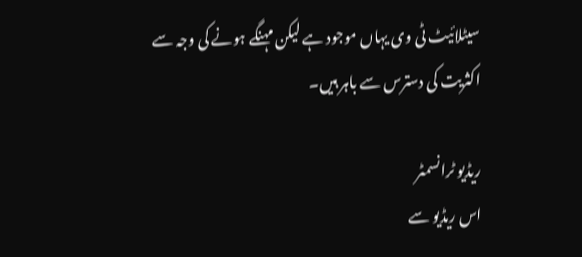سیٹلائیٹ ٹی وی یہاں موجود ہے لیکن مہنگے ہونے کی وجہ سے اکثریت کی دسترس سے باہر ہیں۔

ریڈیو ٹرانسمٹر
اس ریڈیو سے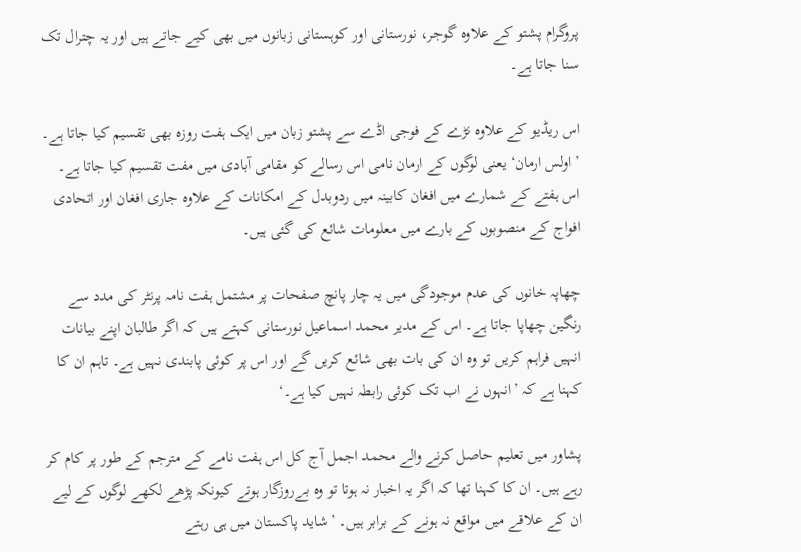پروگرام پشتو کے علاوہ گوجر، نورستانی اور کوہستانی زبانوں میں بھی کیے جاتے ہیں اور یہ چترال تک سنا جاتا ہے۔

اس ریڈیو کے علاوہ نڑے کے فوجی اڈے سے پشتو زبان میں ایک ہفت روزہ بھی تقسیم کیا جاتا ہے۔ ’اولس ارمان‘ یعنی لوگوں کے ارمان نامی اس رسالے کو مقامی آبادی میں مفت تقسیم کیا جاتا ہے۔ اس ہفتے کے شمارے میں افغان کابینہ میں ردوبدل کے امکانات کے علاوہ جاری افغان اور اتحادی افواج کے منصوبوں کے بارے میں معلومات شائع کی گئی ہیں۔

چھاپہ خانوں کی عدم موجودگی میں یہ چار پانچ صفحات پر مشتمل ہفت نامہ پرنٹر کی مدد سے رنگین چھاپا جاتا ہے۔ اس کے مدیر محمد اسماعیل نورستانی کہتے ہیں کہ اگر طالبان اپنے بیانات انہیں فراہم کریں تو وہ ان کی بات بھی شائع کریں گے اور اس پر کوئی پابندی نہیں ہے۔ تاہم ان کا کہنا ہے کہ ’انہوں نے اب تک کوئی رابطہ نہیں کیا ہے۔‘

پشاور میں تعلیم حاصل کرنے والے محمد اجمل آج کل اس ہفت نامے کے مترجم کے طور پر کام کر رہے ہیں۔ ان کا کہنا تھا کہ اگر یہ اخبار نہ ہوتا تو وہ بےروزگار ہوتے کیونکہ پڑھے لکھے لوگوں کے لیے ان کے علاقے میں مواقع نہ ہونے کے برابر ہیں۔ ’شاید پاکستان میں ہی رہتے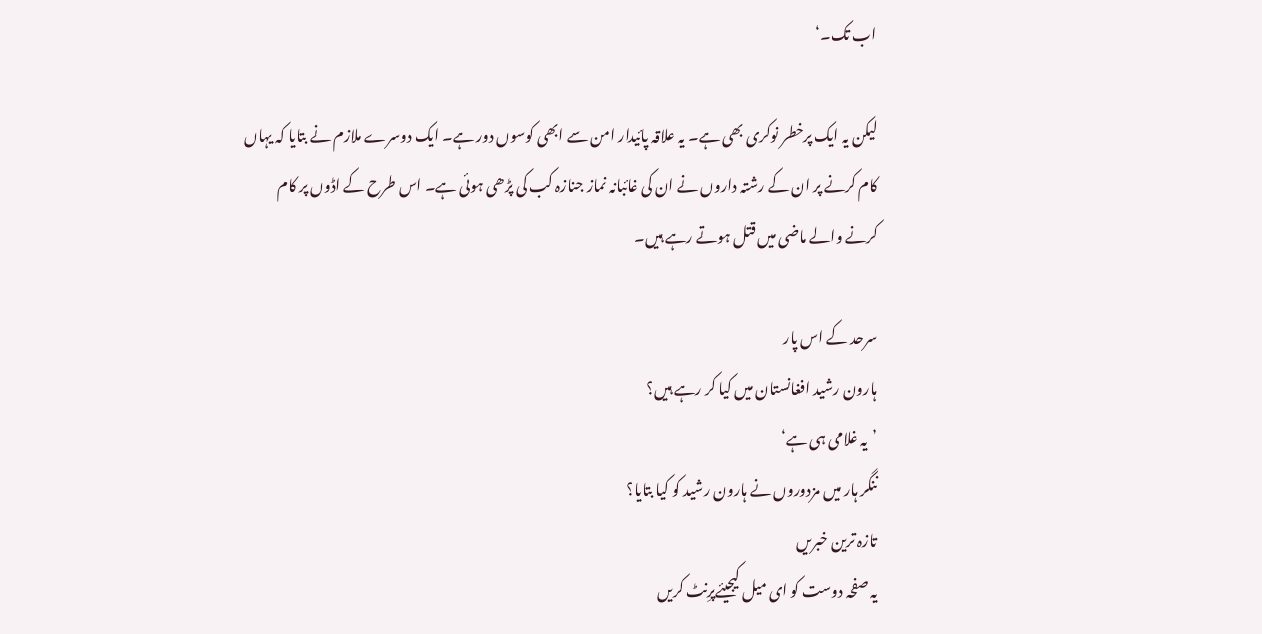اب تک۔‘

لیکن یہ ایک پرخطر نوکری بھی ہے۔ یہ علاقہ پائیدار امن سے ابھی کوسوں دور ہے۔ ایک دوسرے ملازم نے بتایا کہ یہاں کام کرنے پر ان کے رشتہ داروں نے ان کی غائبانہ نماز جنازہ کب کی پڑھی ہوئی ہے۔ اس طرح کے اڈوں پر کام کرنے والے ماضی میں قتل ہوتے رہے ہیں۔

سرحد کے اس پار
ہارون رشید افغانستان میں کیا کر رہے ہیں؟
’یہ غلامی ہی ہے‘
ننگر ہار میں مزدوروں نے ہارون رشید کو کیا بتایا؟
تازہ ترین خبریں
یہ صفحہ دوست کو ای میل کیجیئےپرِنٹ کریں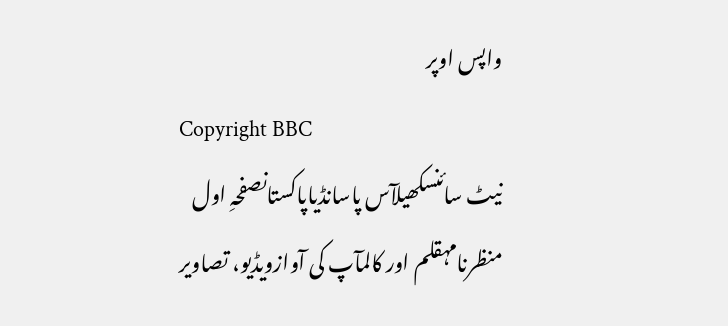واپس اوپر
Copyright BBC
نیٹ سائنسکھیلآس پاسانڈیاپاکستانصفحہِ اول
منظرنامہقلم اور کالمآپ کی آوازویڈیو، تصاویر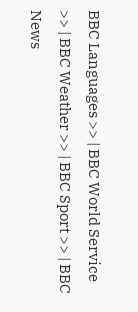BBC Languages >> | BBC World Service >> | BBC Weather >> | BBC Sport >> | BBC News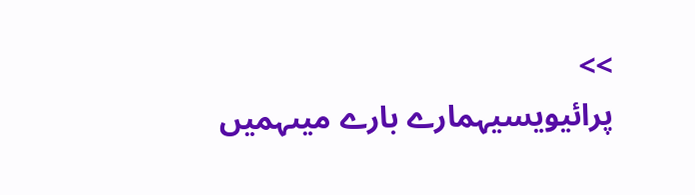>>
پرائیویسیہمارے بارے میںہمیں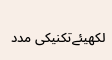لکھیئےتکنیکی مدد